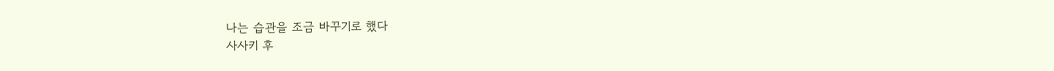나는 습관을 조금 바꾸기로 했다
사사키 후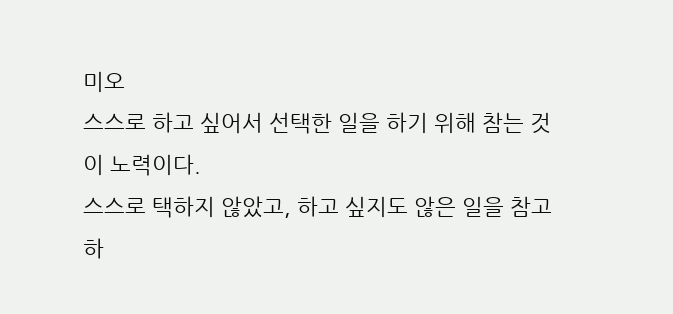미오
스스로 하고 싶어서 선택한 일을 하기 위해 참는 것이 노력이다.
스스로 택하지 않았고, 하고 싶지도 않은 일을 참고하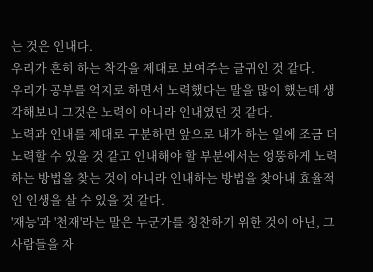는 것은 인내다.
우리가 흔히 하는 착각을 제대로 보여주는 글귀인 것 같다.
우리가 공부를 억지로 하면서 노력했다는 말을 많이 했는데 생각해보니 그것은 노력이 아니라 인내였던 것 같다.
노력과 인내를 제대로 구분하면 앞으로 내가 하는 일에 조금 더 노력할 수 있을 것 같고 인내해야 할 부분에서는 엉뚱하게 노력하는 방법을 찾는 것이 아니라 인내하는 방법을 찾아내 효율적인 인생을 살 수 있을 것 같다.
'재능'과 '천재'라는 말은 누군가를 칭찬하기 위한 것이 아닌, 그 사람들을 자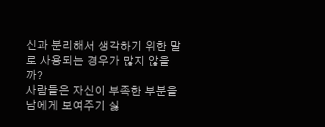신과 분리해서 생각하기 위한 말로 사용되는 경우가 많지 않을까?
사람들은 자신이 부족한 부분을 남에게 보여주기 싫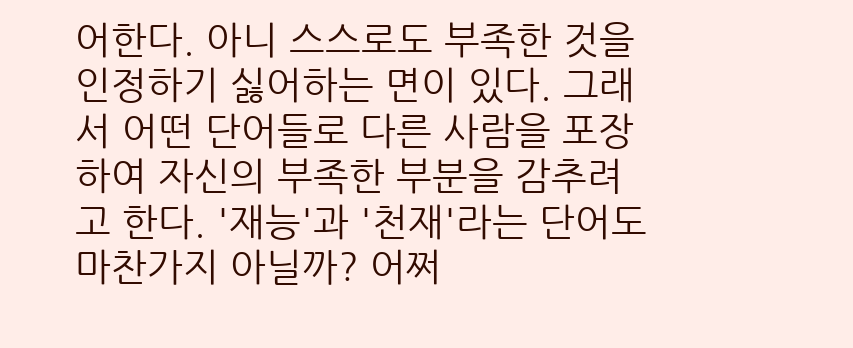어한다. 아니 스스로도 부족한 것을 인정하기 싫어하는 면이 있다. 그래서 어떤 단어들로 다른 사람을 포장하여 자신의 부족한 부분을 감추려고 한다. '재능'과 '천재'라는 단어도
마찬가지 아닐까? 어쩌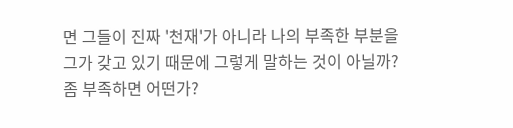면 그들이 진짜 '천재'가 아니라 나의 부족한 부분을 그가 갖고 있기 때문에 그렇게 말하는 것이 아닐까? 좀 부족하면 어떤가?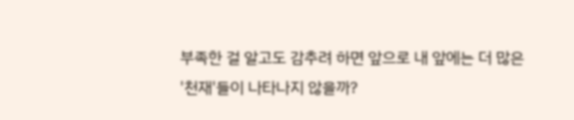부족한 걸 알고도 감추려 하면 앞으로 내 앞에는 더 많은 '천재'들이 나타나지 않을까?